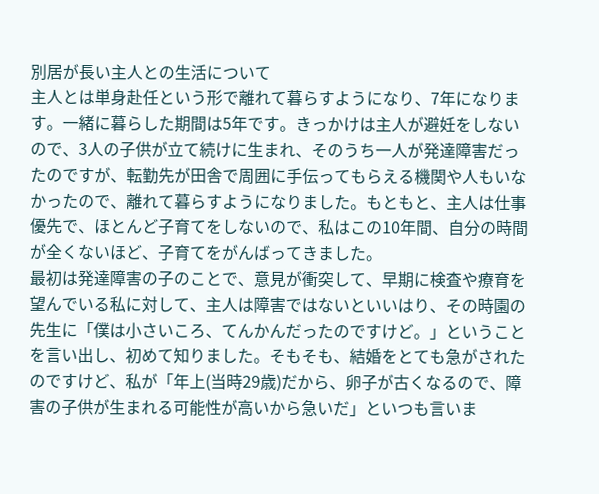別居が長い主人との生活について
主人とは単身赴任という形で離れて暮らすようになり、7年になります。一緒に暮らした期間は5年です。きっかけは主人が避妊をしないので、3人の子供が立て続けに生まれ、そのうち一人が発達障害だったのですが、転勤先が田舎で周囲に手伝ってもらえる機関や人もいなかったので、離れて暮らすようになりました。もともと、主人は仕事優先で、ほとんど子育てをしないので、私はこの10年間、自分の時間が全くないほど、子育てをがんばってきました。
最初は発達障害の子のことで、意見が衝突して、早期に検査や療育を望んでいる私に対して、主人は障害ではないといいはり、その時園の先生に「僕は小さいころ、てんかんだったのですけど。」ということを言い出し、初めて知りました。そもそも、結婚をとても急がされたのですけど、私が「年上(当時29歳)だから、卵子が古くなるので、障害の子供が生まれる可能性が高いから急いだ」といつも言いま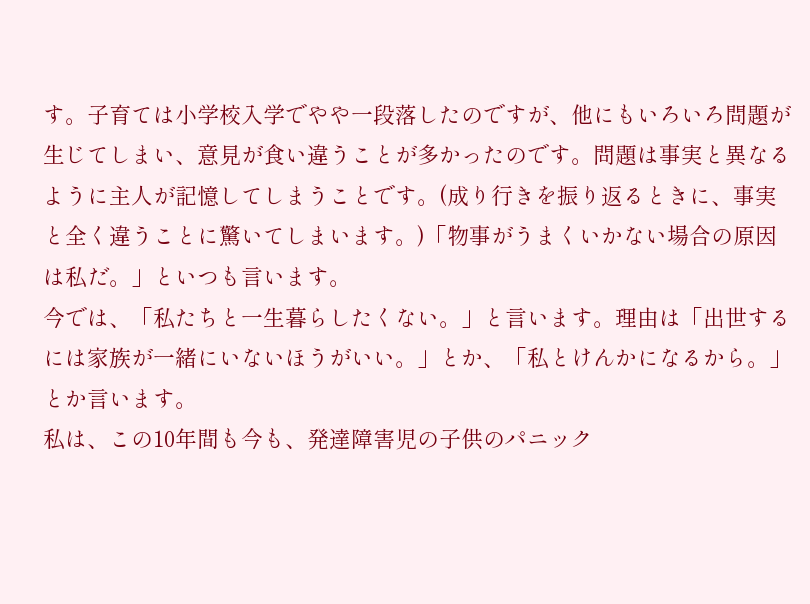す。子育ては小学校入学でやや一段落したのですが、他にもいろいろ問題が生じてしまい、意見が食い違うことが多かったのです。問題は事実と異なるように主人が記憶してしまうことです。(成り行きを振り返るときに、事実と全く違うことに驚いてしまいます。)「物事がうまくいかない場合の原因は私だ。」といつも言います。
今では、「私たちと一生暮らしたくない。」と言います。理由は「出世するには家族が一緒にいないほうがいい。」とか、「私とけんかになるから。」とか言います。
私は、この10年間も今も、発達障害児の子供のパニック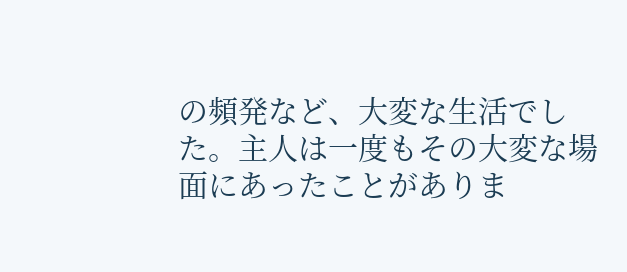の頻発など、大変な生活でした。主人は一度もその大変な場面にあったことがありま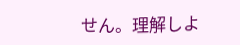せん。理解しよ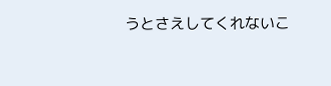うとさえしてくれないこ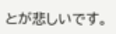とが悲しいです。